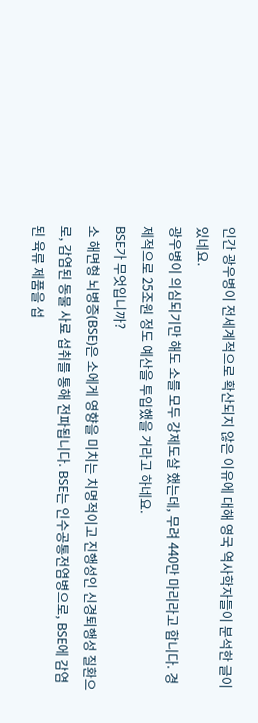인간 광우병이 전세계적으로 확산되지 않은 이유에 대해 영국 역사학자들이 분석한 글이 있네요.
광우병이 의심되기만 해도 소를 모두 강제도살 했는데, 무려 440만 마리라고 합니다. 경제적으로 25조원 정도 예산을 투입했을 거라고 하네요.
BSE가 무엇입니까?
소 해면형 뇌병증(BSE)은 소에게 영향을 미치는 치명적이고 진행성인 신경퇴행성 질환으로, 감염된 동물 사료 섭취를 통해 전파됩니다. BSE는 인수공통전염병으로, BSE에 감염된 육류 제품을 섭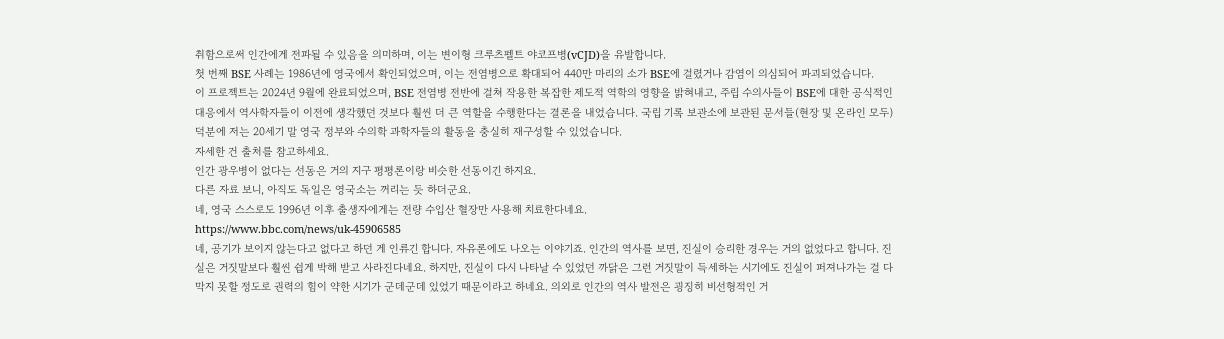취함으로써 인간에게 전파될 수 있음을 의미하며, 이는 변이형 크루츠펠트 야코프병(vCJD)을 유발합니다.
첫 번째 BSE 사례는 1986년에 영국에서 확인되었으며, 이는 전염병으로 확대되어 440만 마리의 소가 BSE에 걸렸거나 감염이 의심되어 파괴되었습니다.
이 프로젝트는 2024년 9월에 완료되었으며, BSE 전염병 전반에 걸쳐 작용한 복잡한 제도적 역학의 영향을 밝혀내고, 주립 수의사들이 BSE에 대한 공식적인 대응에서 역사학자들이 이전에 생각했던 것보다 훨씬 더 큰 역할을 수행한다는 결론을 내었습니다. 국립 기록 보관소에 보관된 문서들(현장 및 온라인 모두) 덕분에 저는 20세기 말 영국 정부와 수의학 과학자들의 활동을 충실히 재구성할 수 있었습니다.
자세한 건 출처를 참고하세요.
인간 광우병이 없다는 선동은 거의 지구 평평론이랑 비슷한 선동이긴 하지요.
다른 자료 보니, 아직도 독일은 영국소는 꺼리는 듯 하더군요.
네, 영국 스스로도 1996년 이후 출생자에게는 전량 수입산 혈장만 사용해 치료한다네요.
https://www.bbc.com/news/uk-45906585
네, 공기가 보이지 않는다고 없다고 하던 게 인류긴 합니다. 자유론에도 나오는 이야기죠. 인간의 역사를 보면, 진실이 승리한 경우는 거의 없었다고 합니다. 진실은 거짓말보다 훨씬 쉽게 박해 받고 사라진다네요. 하지만, 진실이 다시 나타날 수 있었던 까닭은 그런 거짓말이 득세하는 시기에도 진실이 퍼져나가는 걸 다 막지 못할 정도로 권력의 힘이 약한 시기가 군데군데 있었기 때문이라고 하네요. 의외로 인간의 역사 발전은 굉징히 비선형적인 거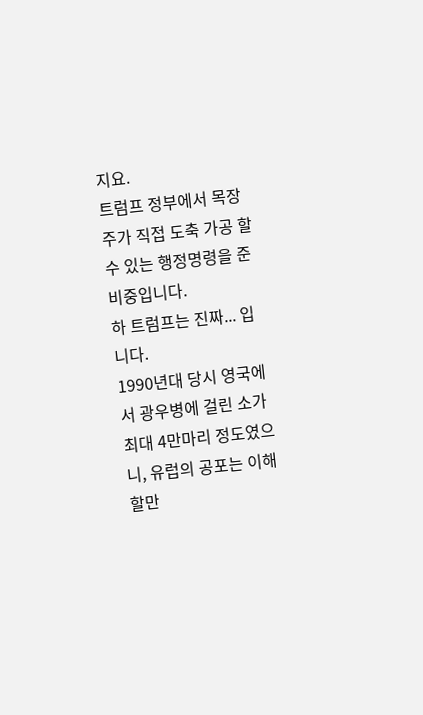지요.
트럼프 정부에서 목장주가 직접 도축 가공 할수 있는 행정명령을 준비중입니다.
하 트럼프는 진짜... 입니다.
1990년대 당시 영국에서 광우병에 걸린 소가 최대 4만마리 정도였으니, 유럽의 공포는 이해할만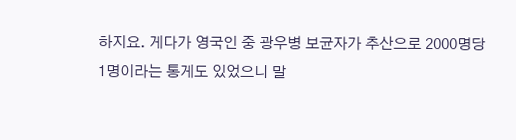하지요. 게다가 영국인 중 광우병 보균자가 추산으로 2000명당 1명이라는 통게도 있었으니 말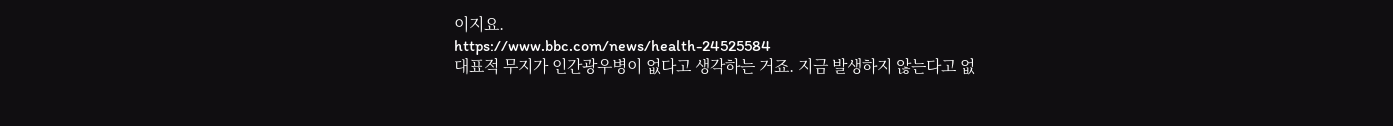이지요.
https://www.bbc.com/news/health-24525584
대표적 무지가 인간광우병이 없다고 생각하는 거죠. 지금 발생하지 않는다고 없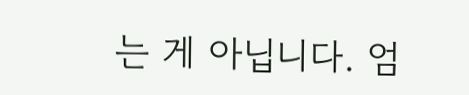는 게 아닙니다. 엄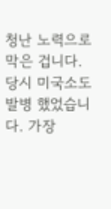청난 노력으로 막은 겁니다.
당시 미국소도 발병 했었습니다. 가장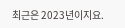최근은 2023년이지요.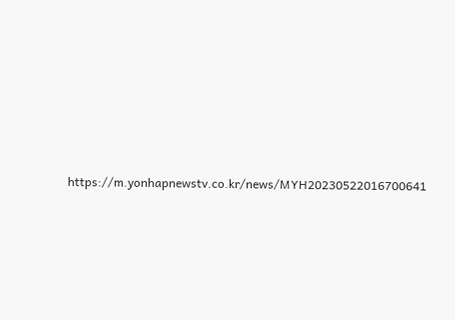https://m.yonhapnewstv.co.kr/news/MYH20230522016700641